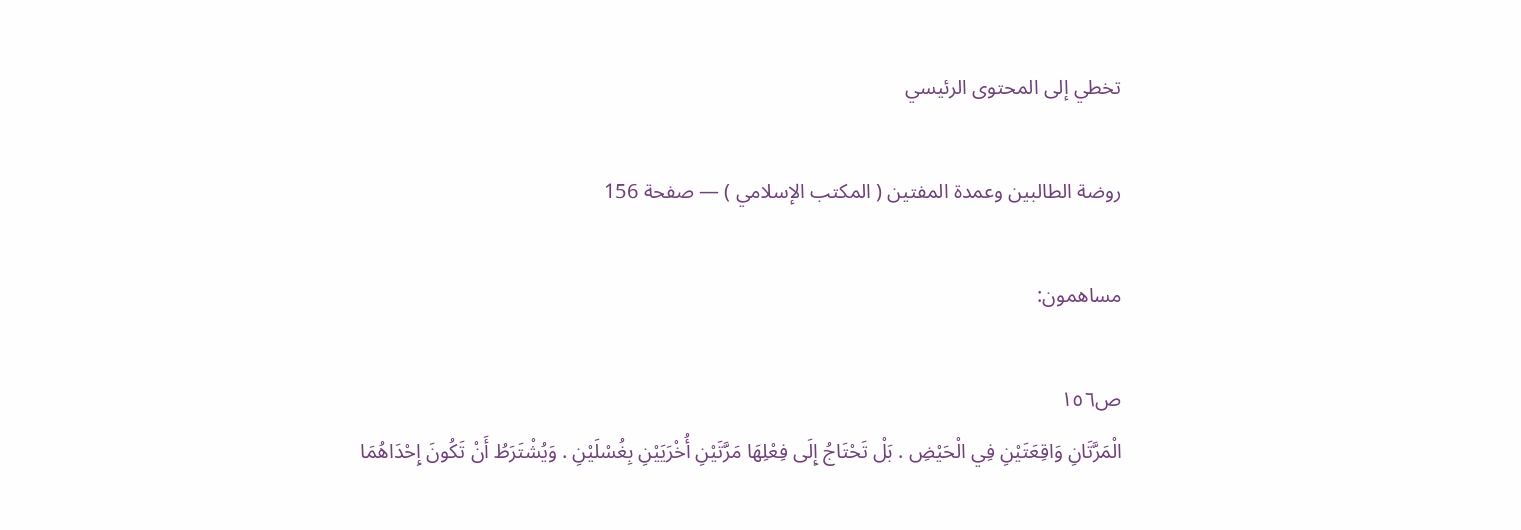تخطي إلى المحتوى الرئيسي

روضة الطالبين وعمدة المفتين ( المكتب الإسلامي ) — صفحة 156

مساهمون:

ص١٥٦
الْمَرَّتَانِ وَاقِعَتَيْنِ فِي الْحَيْضِ . بَلْ تَحْتَاجُ إِلَى فِعْلِهَا مَرَّتَيْنِ أُخْرَيَيْنِ بِغُسْلَيْنِ . وَيُشْتَرَطُ أَنْ تَكُونَ إِحْدَاهُمَا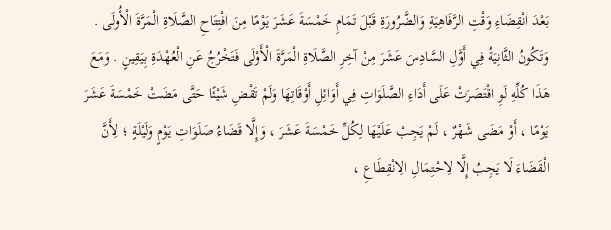بَعْدَ انْقِضَاءِ وَقْتِ الرَّفَاهِيَةِ وَالضَّرُورَةِ قَبْلَ تَمَامِ خَمْسَةَ عَشَرَ يَوْمًا مِنَ افْتِتَاحِ الصَّلَاةِ الْمَرَّةَ الْأُولَى . وَتَكُونُ الثَّانِيَةُ فِي أَوَّلِ السَّادِسَ عَشَرَ مِنْ آخِرِ الصَّلَاةِ الْمَرَّةَ الْأَوْلَى فَتَخْرُجُ عَنِ الْعُهْدَةِ بِيَقِينٍ . وَمَعَ هَذَا كُلِّهِ لَوِ اقْتَصَرَتْ عَلَى أَدَاءِ الصَّلَوَاتِ فِي أَوَائِلِ أَوْقَاتِهَا وَلَمْ تَقْضِ شَيْئًا حَتَّى مَضَتْ خَمْسَةَ عَشَرَ يَوْمًا ، أَوْ مَضَى شَهْرٌ ، لَمْ يَجِبْ عَلَيْهَا لِكُلِّ خَمْسَةَ عَشَرَ ، وَإِلَّا قَضَاءُ صَلَوَاتِ يَوْمٍ وَلَيْلَةٍ ؛ لِأَنَّ الْقَضَاءَ لَا يَجِبُ إِلَّا لِاحْتِمَالِ الِانْقِطَاعِ ،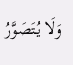وَلَا يُتَصَوَّرُ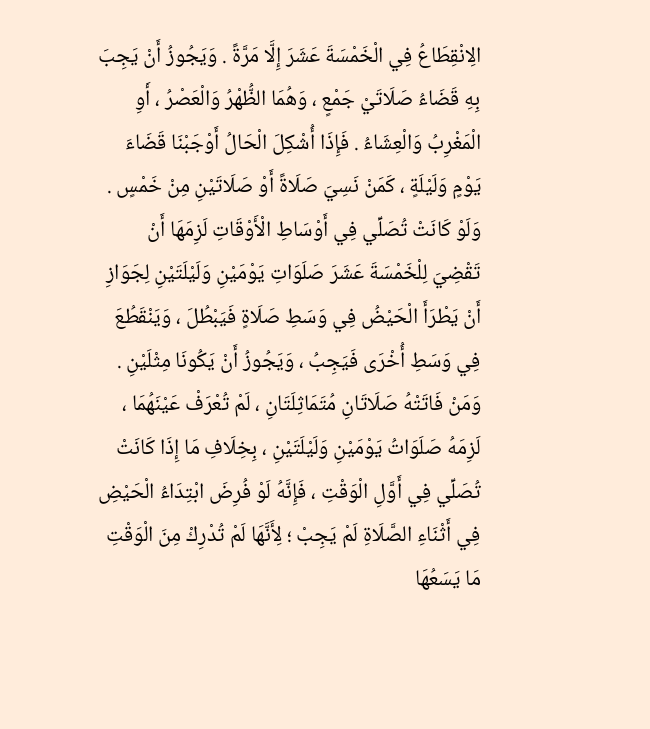الِانْقِطَاعُ فِي الْخَمْسَةَ عَشَرَ إِلَّا مَرَّةً . وَيَجُوزُ أَنْ يَجِبَ بِهِ قَضَاءُ صَلَاتَيْ جَمْعٍ ، وَهُمَا الظُّهْرُ وَالْعَصْرُ ، أَوِ الْمَغْرِبُ وَالْعِشَاءُ . فَإِذَا أُشْكِلَ الْحَالُ أَوْجَبْنَا قَضَاءَ يَوْمٍ وَلَيْلَةٍ ، كَمَنْ نَسِيَ صَلَاةً أَوْ صَلَاتَيْنِ مِنْ خَمْسٍ . وَلَوْ كَانَتْ تُصَلِّي فِي أَوْسَاطِ الْأَوْقَاتِ لَزِمَهَا أَنْ تَقْضِيَ لِلْخَمْسَةَ عَشَرَ صَلَوَاتِ يَوْمَيْنِ وَلَيْلَتَيْنِ لِجَوَازِ أَنْ يَطْرَأَ الْحَيْضُ فِي وَسَطِ صَلَاةٍ فَيَبْطُلَ ، وَيَنْقَطُعَ فِي وَسَطِ أُخْرَى فَيَجِبُ ، وَيَجُوزُ أَنْ يَكُونَا مِثْلَيْنِ . وَمَنْ فَاتَتْهُ صَلَاتَانِ مُتَمَاثِلَتَانِ ، لَمْ تُعْرَفْ عَيْنَهُمَا ، لَزِمَهُ صَلَوَاتُ يَوْمَيْنِ وَلَيْلَتَيْنِ ، بِخِلَافِ مَا إِذَا كَانَتْ تُصَلِّي فِي أَوَّلِ الْوَقْتِ ، فَإِنَّهُ لَوْ فُرِضَ ابْتِدَاءُ الْحَيْضِ فِي أَثْنَاءِ الصَّلَاةِ لَمْ يَجِبْ ؛ لِأَنَّهَا لَمْ تُدْرِكْ مِنَ الْوَقْتِ مَا يَسَعُهَا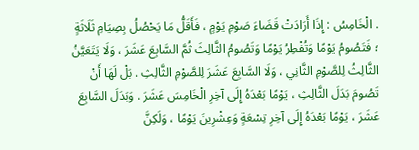. الْخَامِسُ : إِذَا أَرَادَتْ قَضَاءَ صَوْمِ يَوْمٍ ، فَأَقَلُّ مَا يَحْصُلُ بِصِيَامِ ثَلَاثَةٍ ؛ فَتَصُومُ يَوْمًا وَتُفْطِرُ يَوْمًا وَتَصُومُ الثَّالِثَ ثُمَّ السَّابِعَ عَشَرَ ، وَلَا يَتَعَيَّنُ الثَّالِثُ لِلصَّوْمِ الثَّانِي ، وَلَا السَّابِعَ عَشَرَ لِلصَّوْمِ الثَّالِثِ . بَلْ لَهَا أَنْ تَصُومَ بَدَلَ الثَّالِثِ ، يَوْمًا بَعْدَهُ إِلَى آخِرِ الْخَامِسَ عَشَرَ . وَبَدَلَ السَّابِعَ عَشَرَ ، يَوْمًا بَعْدَهُ إِلَى آخِرِ تِسْعَةٍ وَعِشْرِينَ يَوْمًا ، وَلَكِنَّ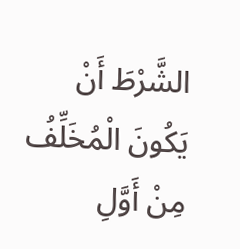الشَّرْطَ أَنْ يَكُونَ الْمُخَلِّفُ مِنْ أَوَّلِ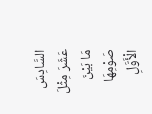السَّادِسَ عَشَرَ مِثْلَ مَا بَيْنَ صَوْمِهَا الْأَوَّلِ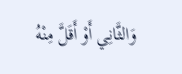وَالثَّانِي أَوْ أَقَلَّ مِنْهُ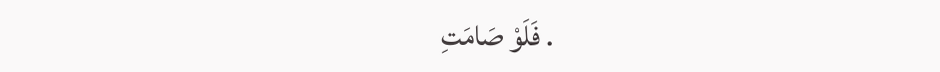. فَلَوْ صَامَتِ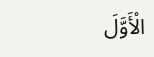الْأَوَّلَ